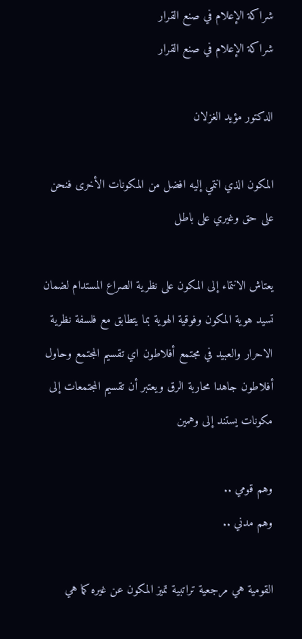شراكة الإعلام في صنع القرار
شراكة الإعلام في صنع القرار

الدكتور مؤيد الغزلان

المكون الذي انتمي إليه افضل من المكونات الأخرى فنحن على حق وغيري على باطل

يعتاش الانتماء إلى المكون على نظرية الصراع المستدام لضمان تسيد هوية المكون وفوقية الهوية بما يتطابق مع فلسفة نظرية الاحرار والعبيد في مجتمع أفلاطون اي تقسيم المجتمع وحاول أفلاطون جاهدا محاربة الرق ويعتبر أن تقسيم المجتمعات إلى مكونات يستند إلى وهمين

وهم قومي ..
وهم مدني ..

القومية هي مرجعية تراتبية تميز المكون عن غيره كما هي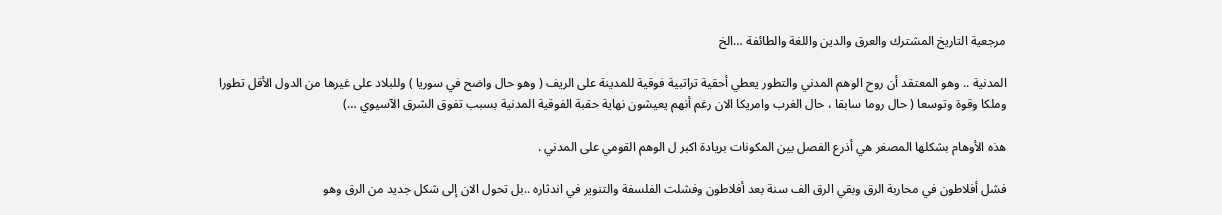مرجعية التاريخ المشترك والعرق والدين واللغة والطائفة …الخ

المدنية .. وهو المعتقد أن روح الوهم المدني والتطور يعطي أحقية تراتبية فوقية للمدينة على الريف ( وهو حال واضح في سوريا ) وللبلاد على غيرها من الدول الأقل تطورا وملكا وقوة وتوسعا ( حال روما سابقا ، حال الغرب وامريكا الان رغم أنهم يعيشون نهاية حقبة الفوقية المدنية بسبب تفوق الشرق الآسيوي …)

هذه الأوهام بشكلها المصغر هي أذرع الفصل بين المكونات بريادة اكبر ل الوهم القومي على المدني .

فشل أفلاطون في محاربة الرق وبقي الرق الف سنة بعد أفلاطون وفشلت الفلسفة والتنوير في اندثاره ..بل تحول الان إلى شكل جديد من الرق وهو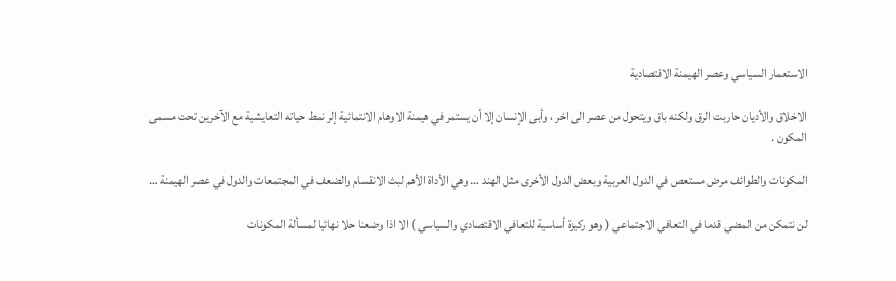الاستعمار السياسي وعصر الهيمنة الاقتصادية

الاخلاق والأديان حاربت الرق ولكنه باق ويتحول من عصر الى اخر ، وأبى الإنسان إلا أن يستمر في هيمنة الاوهام الانتمائية إلر نمط حياته التعايشية مع الآخرين تحت مسمى المكون .

المكونات والطوائف مرض مستعص في الدول العربية وبعض الدول الأخرى مثل الهند … وهي الأداة الأهم لبث الانقسام والضعف في المجتمعات والدول في عصر الهيمنة …

لن نتمكن من المضي قدما في التعافي الاجتماعي ( وهو ركيزة أساسية للتعافي الاقتصادي والسياسي ) الا اذا وضعنا حلا نهائيا لمسألة المكونات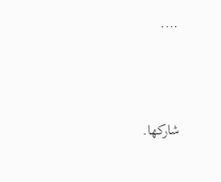….



شاركها.